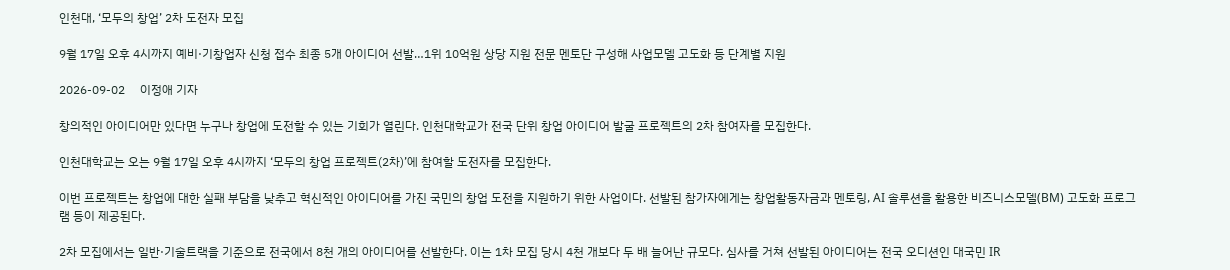인천대, ‘모두의 창업’ 2차 도전자 모집

9월 17일 오후 4시까지 예비·기창업자 신청 접수 최종 5개 아이디어 선발…1위 10억원 상당 지원 전문 멘토단 구성해 사업모델 고도화 등 단계별 지원

2026-09-02     이정애 기자

창의적인 아이디어만 있다면 누구나 창업에 도전할 수 있는 기회가 열린다. 인천대학교가 전국 단위 창업 아이디어 발굴 프로젝트의 2차 참여자를 모집한다.

인천대학교는 오는 9월 17일 오후 4시까지 ‘모두의 창업 프로젝트(2차)’에 참여할 도전자를 모집한다.

이번 프로젝트는 창업에 대한 실패 부담을 낮추고 혁신적인 아이디어를 가진 국민의 창업 도전을 지원하기 위한 사업이다. 선발된 참가자에게는 창업활동자금과 멘토링, AI 솔루션을 활용한 비즈니스모델(BM) 고도화 프로그램 등이 제공된다.

2차 모집에서는 일반·기술트랙을 기준으로 전국에서 8천 개의 아이디어를 선발한다. 이는 1차 모집 당시 4천 개보다 두 배 늘어난 규모다. 심사를 거쳐 선발된 아이디어는 전국 오디션인 대국민 IR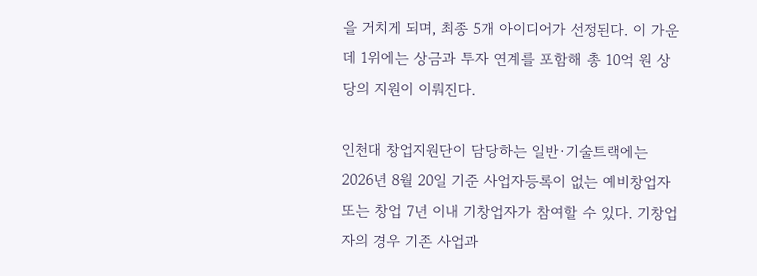을 거치게 되며, 최종 5개 아이디어가 선정된다. 이 가운데 1위에는 상금과 투자 연계를 포함해 총 10억 원 상당의 지원이 이뤄진다.

인천대 창업지원단이 담당하는 일반·기술트랙에는 2026년 8월 20일 기준 사업자등록이 없는 예비창업자 또는 창업 7년 이내 기창업자가 참여할 수 있다. 기창업자의 경우 기존 사업과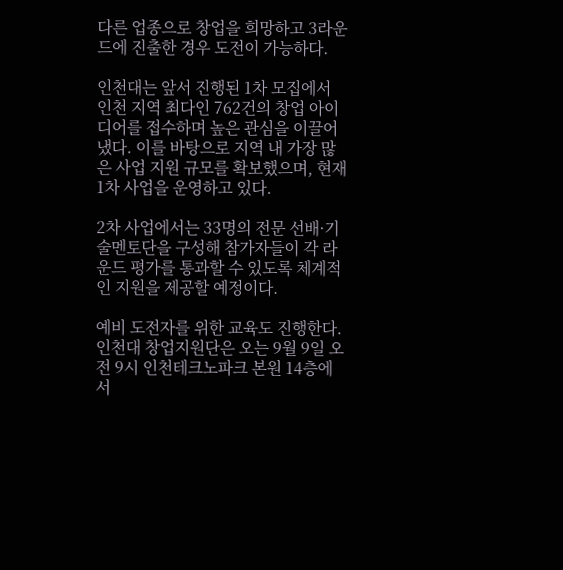다른 업종으로 창업을 희망하고 3라운드에 진출한 경우 도전이 가능하다.

인천대는 앞서 진행된 1차 모집에서 인천 지역 최다인 762건의 창업 아이디어를 접수하며 높은 관심을 이끌어냈다. 이를 바탕으로 지역 내 가장 많은 사업 지원 규모를 확보했으며, 현재 1차 사업을 운영하고 있다.

2차 사업에서는 33명의 전문 선배·기술멘토단을 구성해 참가자들이 각 라운드 평가를 통과할 수 있도록 체계적인 지원을 제공할 예정이다.

예비 도전자를 위한 교육도 진행한다. 인천대 창업지원단은 오는 9월 9일 오전 9시 인천테크노파크 본원 14층에서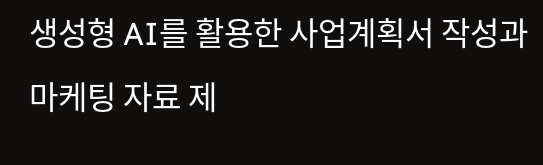생성형 AI를 활용한 사업계획서 작성과 마케팅 자료 제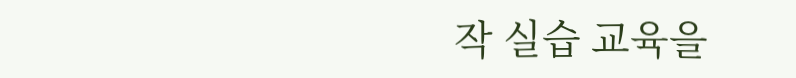작 실습 교육을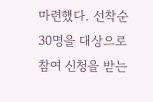마련했다. 선착순 30명을 대상으로 참여 신청을 받는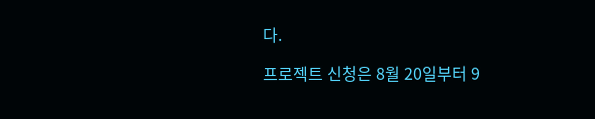다.

프로젝트 신청은 8월 20일부터 9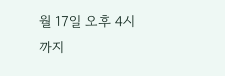월 17일 오후 4시까지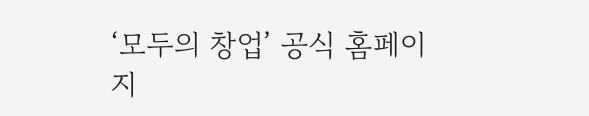‘모두의 창업’ 공식 홈페이지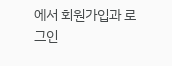에서 회원가입과 로그인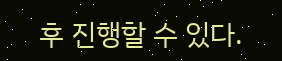후 진행할 수 있다.